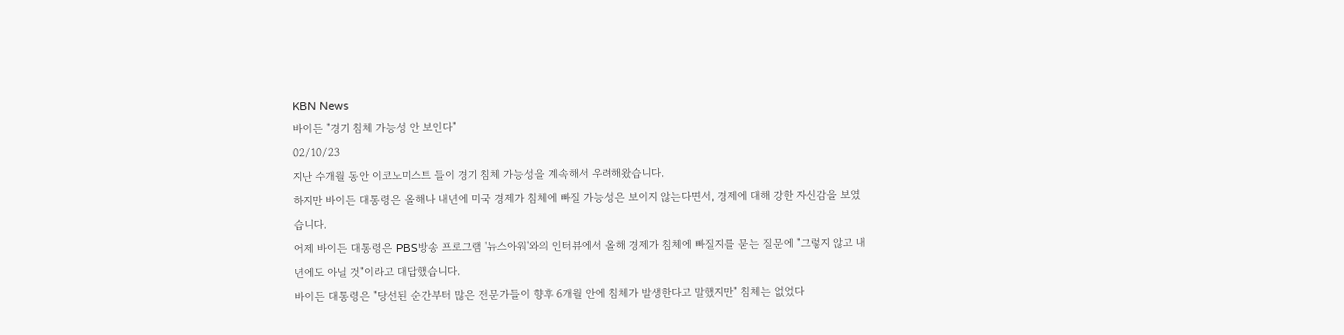KBN News
바이든 "경기 침체 가능성 안 보인다"
02/10/23
지난 수개월 동안 이코노미스트 들이 경기 침체 가능성을 계속해서 우려해왔습니다.
하지만 바이든 대통령은 올해나 내년에 미국 경제가 침체에 빠질 가능성은 보이지 않는다면서, 경제에 대해 강한 자신감을 보였습니다.
어제 바이든 대통령은 PBS방송 프로그램 '뉴스아워'와의 인터뷰에서 올해 경제가 침체에 빠질지를 묻는 질문에 "그렇지 않고 내년에도 아닐 것"이라고 대답했습니다.
바이든 대통령은 "당선된 순간부터 많은 전문가들이 향후 6개월 안에 침체가 발생한다고 말했지만" 침체는 없었다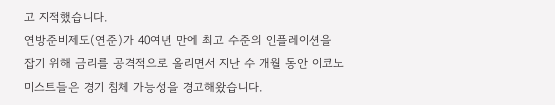고 지적했습니다.
연방준비제도(연준)가 40여년 만에 최고 수준의 인플레이션을 잡기 위해 금리를 공격적으로 올리면서 지난 수 개월 동안 이코노미스트들은 경기 침체 가능성을 경고해왔습니다.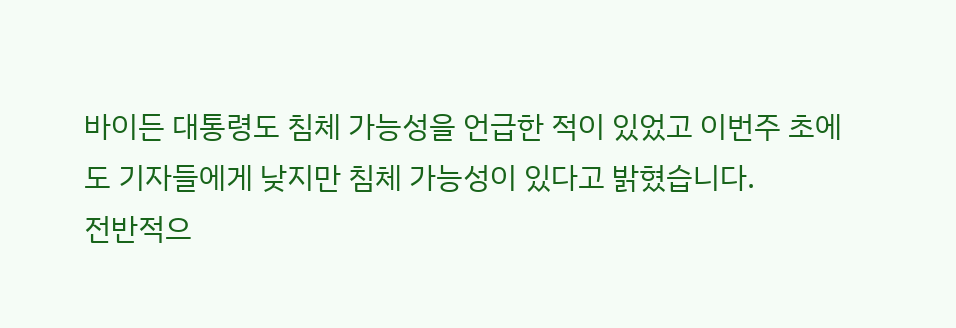바이든 대통령도 침체 가능성을 언급한 적이 있었고 이번주 초에도 기자들에게 낮지만 침체 가능성이 있다고 밝혔습니다.
전반적으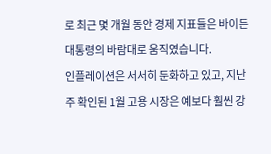로 최근 몇 개월 동안 경제 지표들은 바이든 대통령의 바람대로 움직였습니다.
인플레이션은 서서히 둔화하고 있고, 지난주 확인된 1월 고용 시장은 예보다 훨씬 강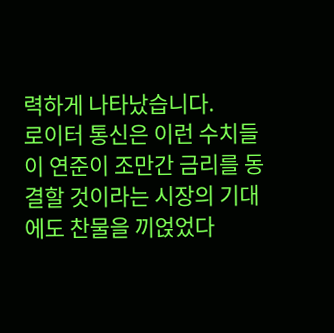력하게 나타났습니다.
로이터 통신은 이런 수치들이 연준이 조만간 금리를 동결할 것이라는 시장의 기대에도 찬물을 끼얹었다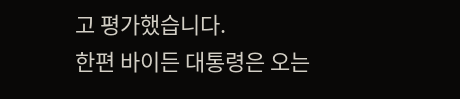고 평가했습니다.
한편 바이든 대통령은 오는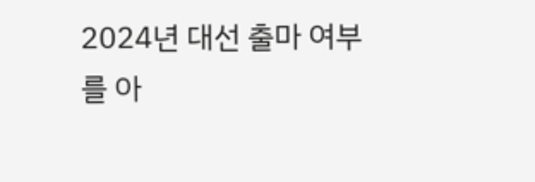2024년 대선 출마 여부를 아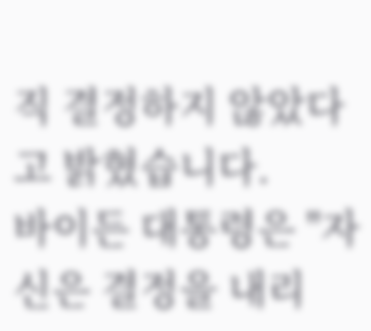직 결정하지 않았다고 밝혔습니다.
바이든 대통령은 "자신은 결정을 내리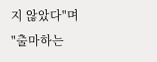지 않았다"며 "출마하는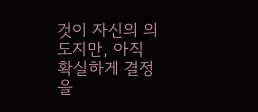것이 자신의 의도지만, 아직 확실하게 결정을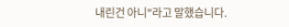내린건 아니"라고 말했습니다.